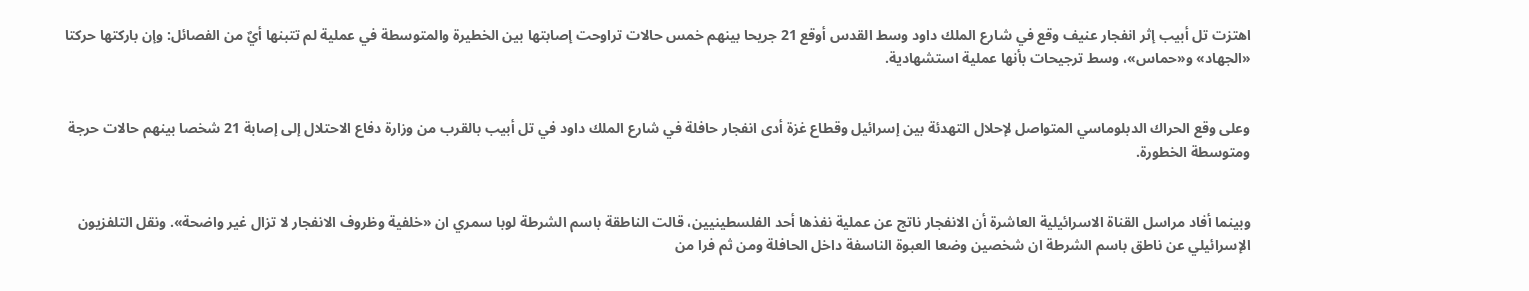اهتزت تل أبيب إثر انفجار عنيف وقع في شارع الملك داود وسط القدس أوقع 21 جريحا بينهم خمس حالات تراوحت إصابتها بين الخطيرة والمتوسطة في عملية لم تتبنها أيٌ من الفصائل: وإن باركتها حركتا «الجهاد» و«حماس»، وسط ترجيحات بأنها عملية استشهادية.


وعلى وقع الحراك الدبلوماسي المتواصل لإحلال التهدئة بين إسرائيل وقطاع غزة أدى انفجار حافلة في شارع الملك داود في تل أبيب بالقرب من وزارة دفاع الاحتلال إلى إصابة 21 شخصا بينهم حالات حرجة ومتوسطة الخطورة.


وبينما أفاد مراسل القناة الاسرائيلية العاشرة أن الانفجار ناتج عن عملية نفذها أحد الفلسطينيين، قالت الناطقة باسم الشرطة لوبا سمري ان «خلفية وظروف الانفجار لا تزال غير واضحة». ونقل التلفزيون الإسرائيلي عن ناطق باسم الشرطة ان شخصين وضعا العبوة الناسفة داخل الحافلة ومن ثم فرا من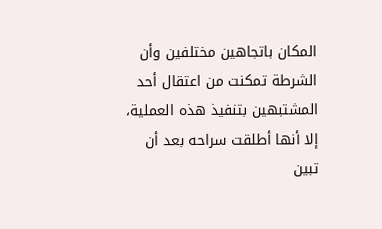المكان باتجاهين مختلفين وأن الشرطة تمكنت من اعتقال أحد المشتبهين بتنفيذ هذه العملية، إلا أنها أطلقت سراحه بعد أن تبين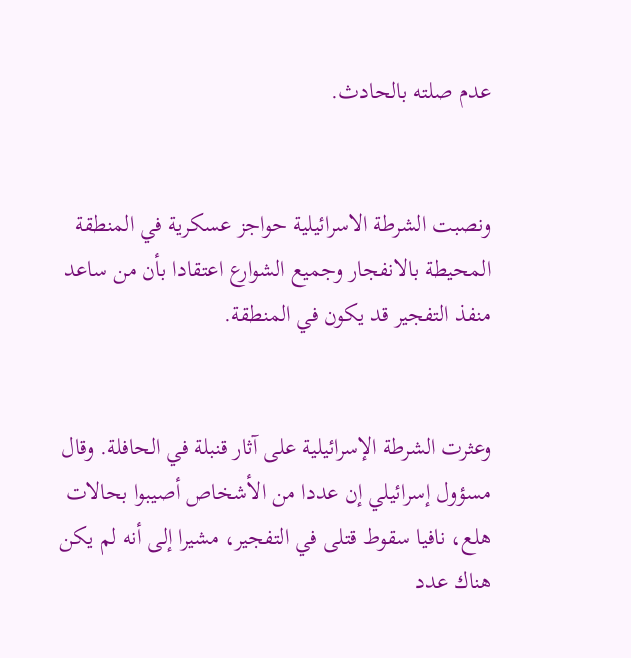عدم صلته بالحادث.


ونصبت الشرطة الاسرائيلية حواجز عسكرية في المنطقة المحيطة بالانفجار وجميع الشوارع اعتقادا بأن من ساعد منفذ التفجير قد يكون في المنطقة.


وعثرت الشرطة الإسرائيلية على آثار قنبلة في الحافلة. وقال مسؤول إسرائيلي إن عددا من الأشخاص أصيبوا بحالات هلع، نافيا سقوط قتلى في التفجير، مشيرا إلى أنه لم يكن هناك عدد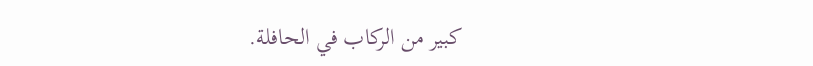كبير من الركاب في الحافلة.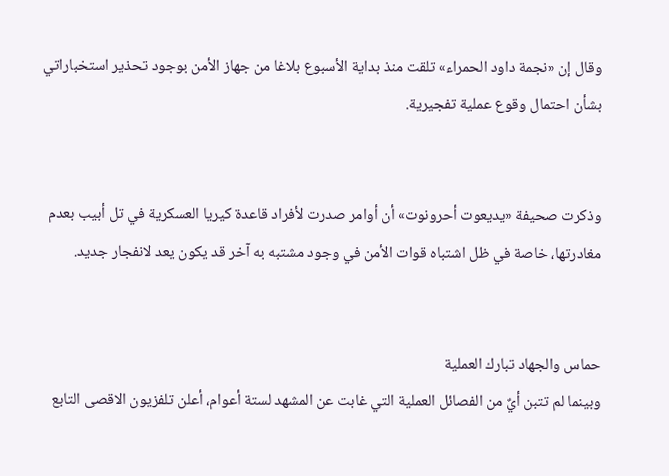وقال إن «نجمة داود الحمراء» تلقت منذ بداية الأسبوع بلاغا من جهاز الأمن بوجود تحذير استخباراتي بشأن احتمال وقوع عملية تفجيرية.


وذكرت صحيفة «يديعوت أحرونوت» أن أوامر صدرت لأفراد قاعدة كيريا العسكرية في تل أبيب بعدم مغادرتها، خاصة في ظل اشتباه قوات الأمن في وجود مشتبه به آخر قد يكون يعد لانفجار جديد.


حماس والجهاد تبارك العملية
وبينما لم تتبن أيٌ من الفصائل العملية التي غابت عن المشهد لستة أعوام، أعلن تلفزيون الاقصى التابع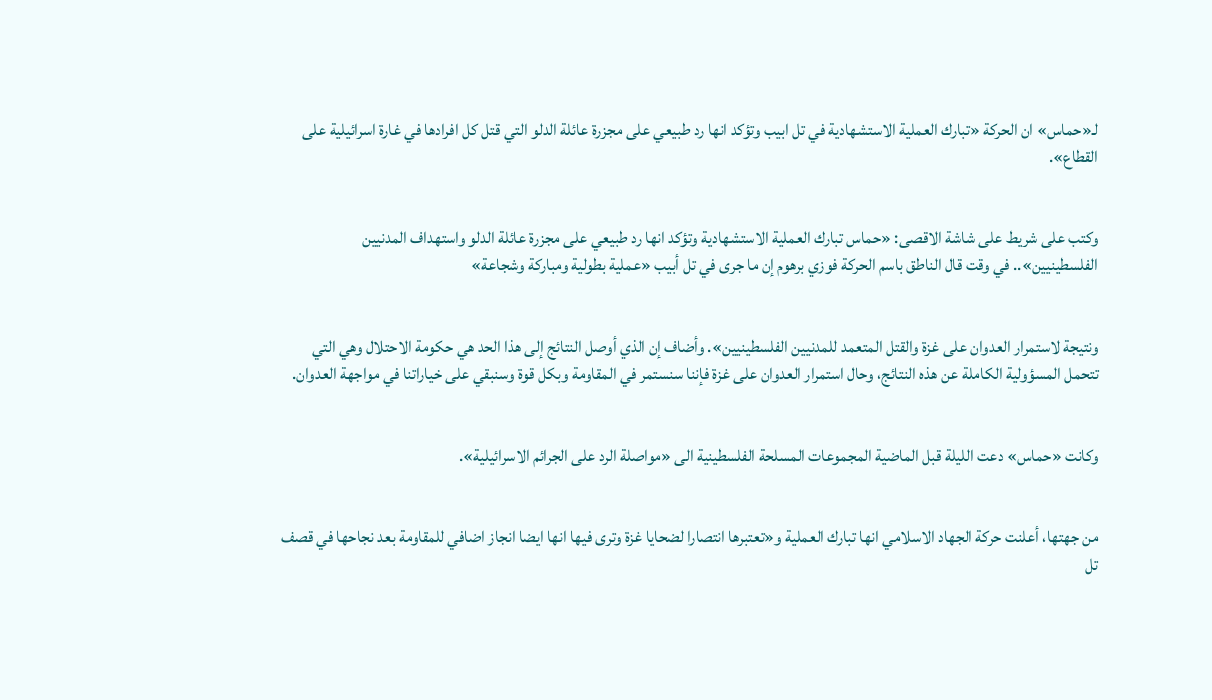لـ«حماس» ان الحركة «تبارك العملية الاستشهادية في تل ابيب وتؤكد انها رد طبيعي على مجزرة عائلة الدلو التي قتل كل افرادها في غارة اسرائيلية على القطاع».


وكتب على شريط على شاشة الاقصى: «حماس تبارك العملية الاستشهادية وتؤكد انها رد طبيعي على مجزرة عائلة الدلو واستهداف المدنيين الفلسطينيين».. في وقت قال الناطق باسم الحركة فوزي برهوم إن ما جرى في تل أبيب «عملية بطولية ومباركة وشجاعة»


ونتيجة لاستمرار العدوان على غزة والقتل المتعمد للمدنيين الفلسطينيين». وأضاف إن الذي أوصل النتائج إلى هذا الحد هي حكومة الاحتلال وهي التي تتحمل المسؤولية الكاملة عن هذه النتائج، وحال استمرار العدوان على غزة فإننا سنستمر في المقاومة وبكل قوة وسنبقي على خياراتنا في مواجهة العدوان.


وكانت «حماس» دعت الليلة قبل الماضية المجموعات المسلحة الفلسطينية الى «مواصلة الرد على الجرائم الاسرائيلية».


من جهتها، أعلنت حركة الجهاد الاسلامي انها تبارك العملية و«تعتبرها انتصارا لضحايا غزة وترى فيها انها ايضا انجاز اضافي للمقاومة بعد نجاحها في قصف تل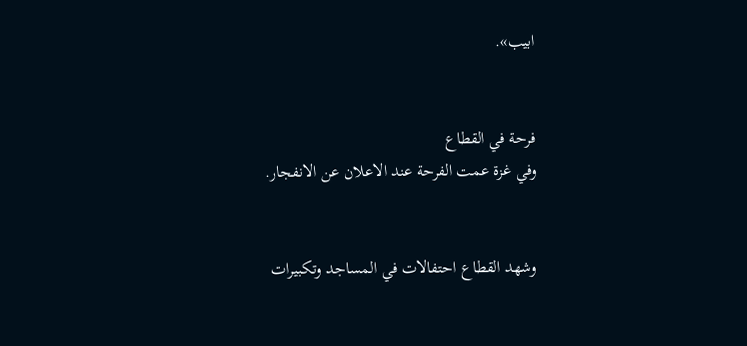ابيب».


فرحة في القطاع
وفي غزة عمت الفرحة عند الاعلان عن الانفجار.


وشهد القطاع احتفالات في المساجد وتكبيرات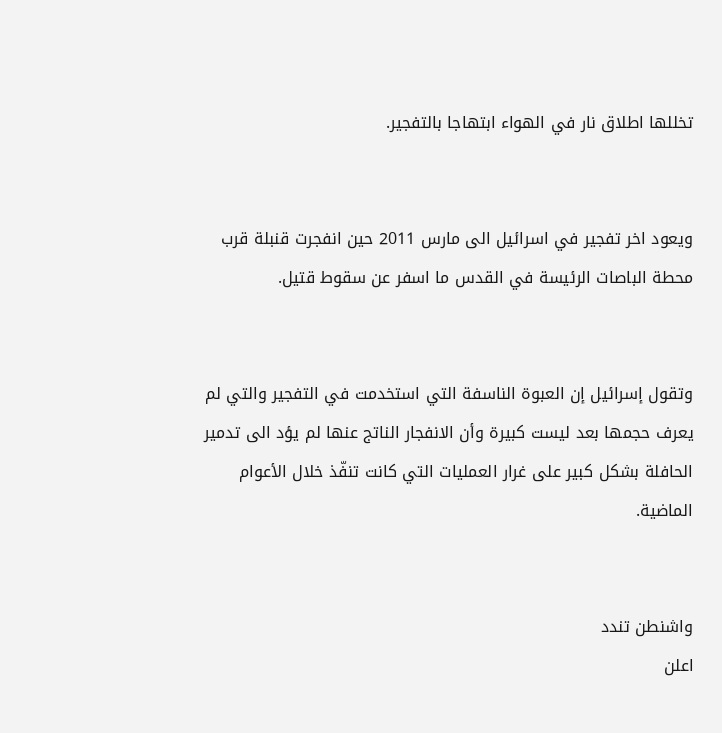تخللها اطلاق نار في الهواء ابتهاجا بالتفجير.


ويعود اخر تفجير في اسرائيل الى مارس 2011 حين انفجرت قنبلة قرب محطة الباصات الرئيسة في القدس ما اسفر عن سقوط قتيل.


وتقول إسرائيل إن العبوة الناسفة التي استخدمت في التفجير والتي لم يعرف حجمها بعد ليست كبيرة وأن الانفجار الناتج عنها لم يؤد الى تدمير الحافلة بشكل كبير على غرار العمليات التي كانت تنفّذ خلال الأعوام الماضية.


واشنطن تندد
اعلن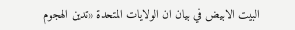البيت الابيض في بيان ان الولايات المتحدة «تدين الهجوم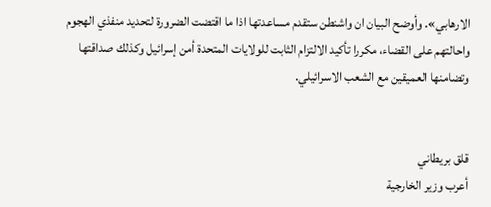الارهابي». وأوضح البيان ان واشنطن ستقدم مساعدتها اذا ما اقتضت الضرورة لتحديد منفذي الهجوم واحالتهم على القضاء، مكررا تأكيد الالتزام الثابت للولايات المتحدة أمن إسرائيل وكذلك صداقتها وتضامنها العميقين مع الشعب الاسرائيلي.


قلق بريطاني
أعرب وزير الخارجية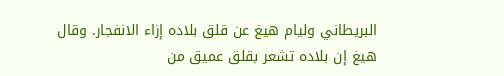البريطاني وليام هيغ عن قلق بلاده إزاء الانفجار. وقال هيغ إن بلاده تشعر بقلق عميق من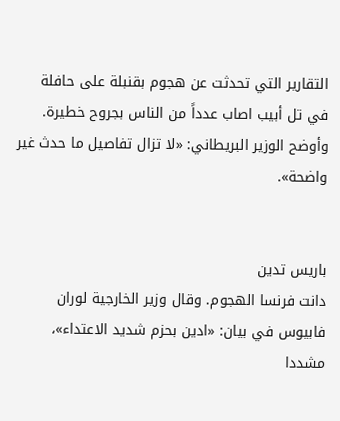التقارير التي تحدثت عن هجوم بقنبلة على حافلة في تل أبيب اصاب عدداً من الناس بجروح خطيرة. وأوضح الوزير البريطاني: «لا تزال تفاصيل ما حدث غير واضحة».


باريس تدين
دانت فرنسا الهجوم. وقال وزير الخارجية لوران فابيوس في بيان: «ادين بحزم شديد الاعتداء»، مشددا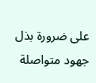على ضرورة بذل جهود متواصلة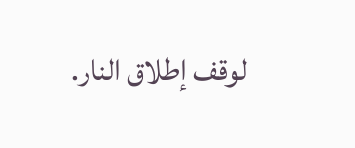لوقف إطلاق النار.